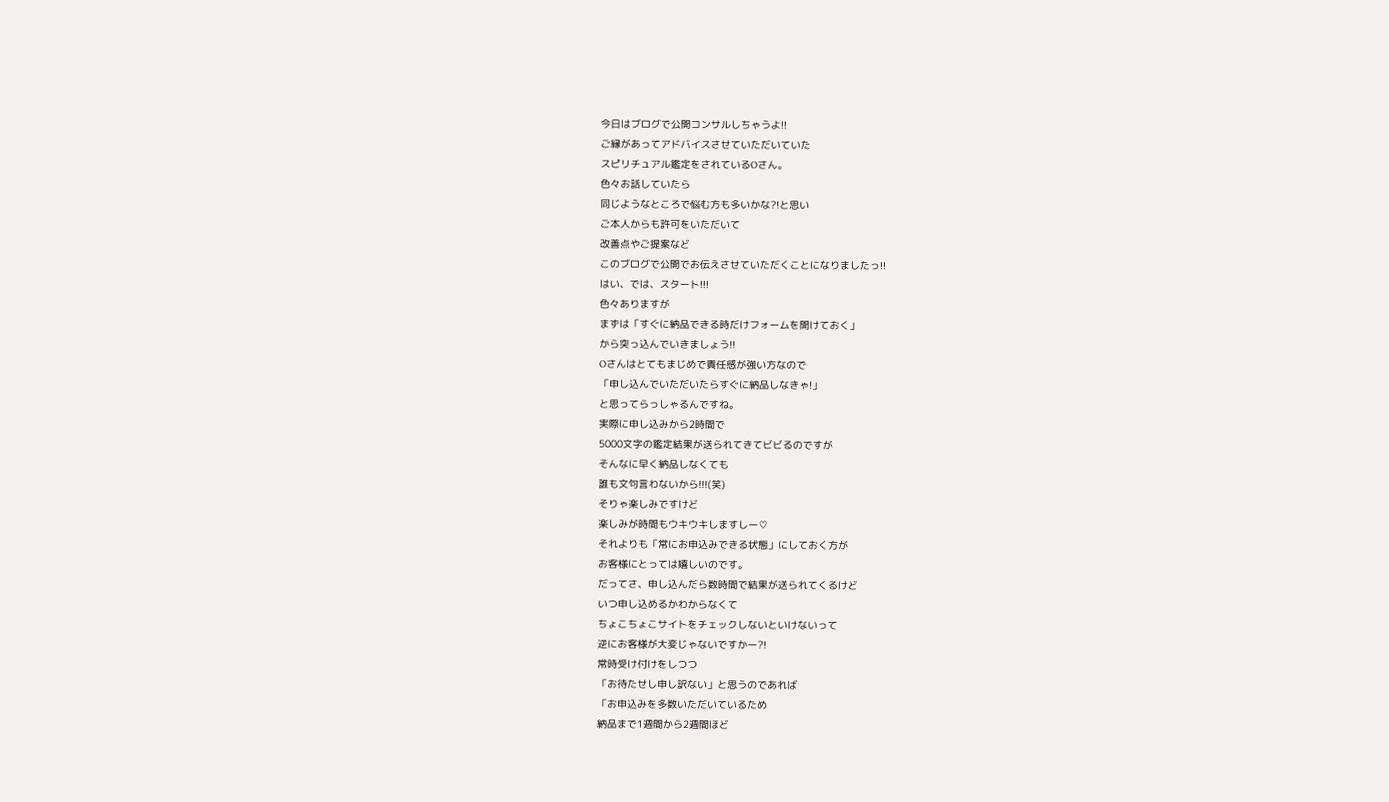今日はブログで公開コンサルしちゃうよ!!
ご縁があってアドバイスさせていただいていた
スピリチュアル鑑定をされているOさん。
色々お話していたら
同じようなところで悩む方も多いかな?!と思い
ご本人からも許可をいただいて
改善点やご提案など
このブログで公開でお伝えさせていただくことになりましたっ!!
はい、では、スタート!!!
色々ありますが
まずは「すぐに納品できる時だけフォームを開けておく」
から突っ込んでいきましょう!!
Oさんはとてもまじめで責任感が強い方なので
「申し込んでいただいたらすぐに納品しなきゃ!」
と思ってらっしゃるんですね。
実際に申し込みから2時間で
5000文字の鑑定結果が送られてきてビビるのですが
そんなに早く納品しなくても
誰も文句言わないから!!!(笑)
そりゃ楽しみですけど
楽しみが時間もウキウキしますしー♡
それよりも「常にお申込みできる状態」にしておく方が
お客様にとっては嬉しいのです。
だってさ、申し込んだら数時間で結果が送られてくるけど
いつ申し込めるかわからなくて
ちょこちょこサイトをチェックしないといけないって
逆にお客様が大変じゃないですかー?!
常時受け付けをしつつ
「お待たせし申し訳ない」と思うのであれば
「お申込みを多数いただいているため
納品まで1週間から2週間ほど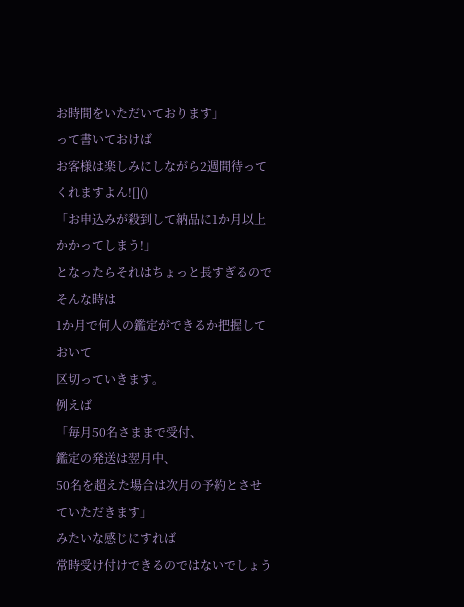お時間をいただいております」
って書いておけば
お客様は楽しみにしながら2週間待ってくれますよん![]()
「お申込みが殺到して納品に1か月以上かかってしまう!」
となったらそれはちょっと長すぎるので
そんな時は
1か月で何人の鑑定ができるか把握しておいて
区切っていきます。
例えば
「毎月50名さままで受付、
鑑定の発送は翌月中、
50名を超えた場合は次月の予約とさせていただきます」
みたいな感じにすれば
常時受け付けできるのではないでしょう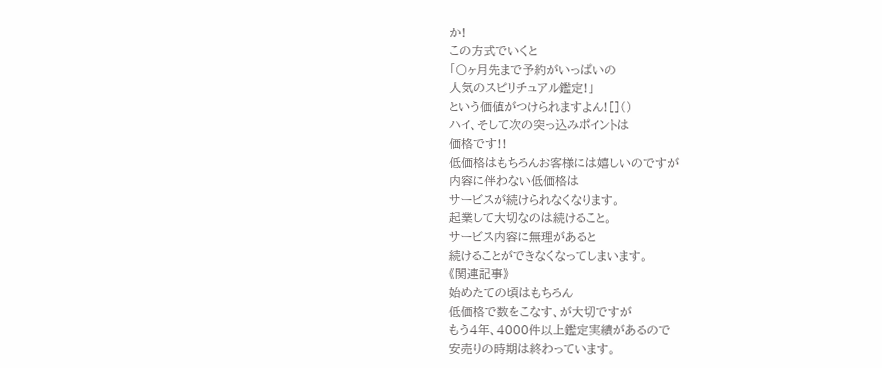か!
この方式でいくと
「〇ヶ月先まで予約がいっぱいの
人気のスピリチュアル鑑定!」
という価値がつけられますよん![]()
ハイ、そして次の突っ込みポイントは
価格です!!
低価格はもちろんお客様には嬉しいのですが
内容に伴わない低価格は
サービスが続けられなくなります。
起業して大切なのは続けること。
サービス内容に無理があると
続けることができなくなってしまいます。
《関連記事》
始めたての頃はもちろん
低価格で数をこなす、が大切ですが
もう4年、4000件以上鑑定実績があるので
安売りの時期は終わっています。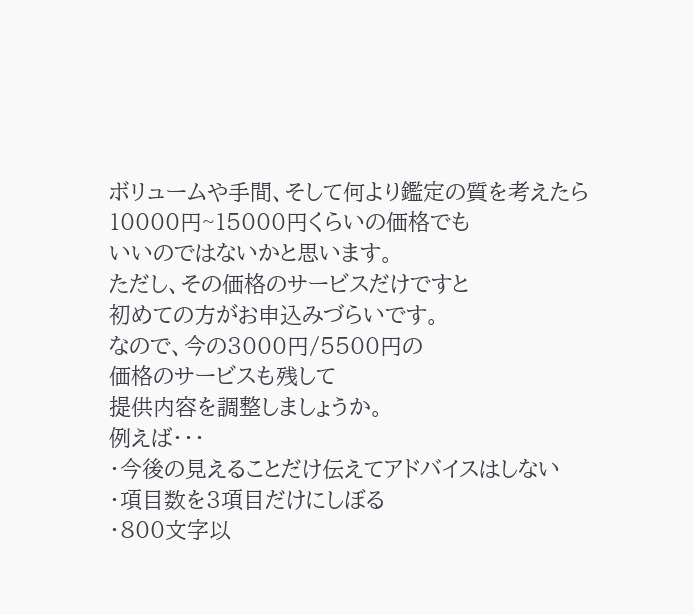ボリュームや手間、そして何より鑑定の質を考えたら
10000円~15000円くらいの価格でも
いいのではないかと思います。
ただし、その価格のサービスだけですと
初めての方がお申込みづらいです。
なので、今の3000円/5500円の
価格のサービスも残して
提供内容を調整しましょうか。
例えば・・・
・今後の見えることだけ伝えてアドバイスはしない
・項目数を3項目だけにしぼる
・800文字以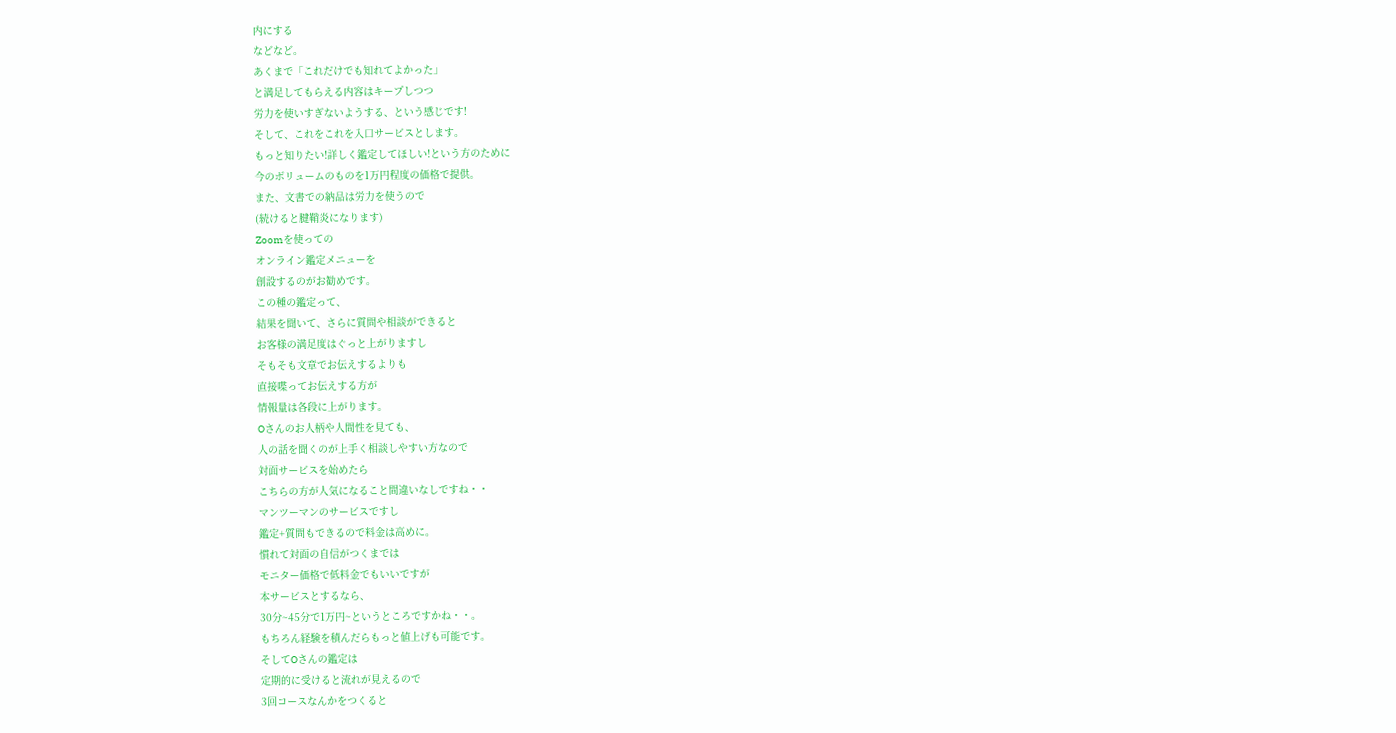内にする
などなど。
あくまで「これだけでも知れてよかった」
と満足してもらえる内容はキープしつつ
労力を使いすぎないようする、という感じです!
そして、これをこれを入口サービスとします。
もっと知りたい!詳しく鑑定してほしい!という方のために
今のボリュームのものを1万円程度の価格で提供。
また、文書での納品は労力を使うので
(続けると腱鞘炎になります)
Zoomを使っての
オンライン鑑定メニューを
創設するのがお勧めです。
この種の鑑定って、
結果を聞いて、さらに質問や相談ができると
お客様の満足度はぐっと上がりますし
そもそも文章でお伝えするよりも
直接喋ってお伝えする方が
情報量は各段に上がります。
Oさんのお人柄や人間性を見ても、
人の話を聞くのが上手く相談しやすい方なので
対面サービスを始めたら
こちらの方が人気になること間違いなしですね・・
マンツーマンのサービスですし
鑑定+質問もできるので料金は高めに。
慣れて対面の自信がつくまでは
モニター価格で低料金でもいいですが
本サービスとするなら、
30分~45分で1万円~というところですかね・・。
もちろん経験を積んだらもっと値上げも可能です。
そしてOさんの鑑定は
定期的に受けると流れが見えるので
3回コースなんかをつくると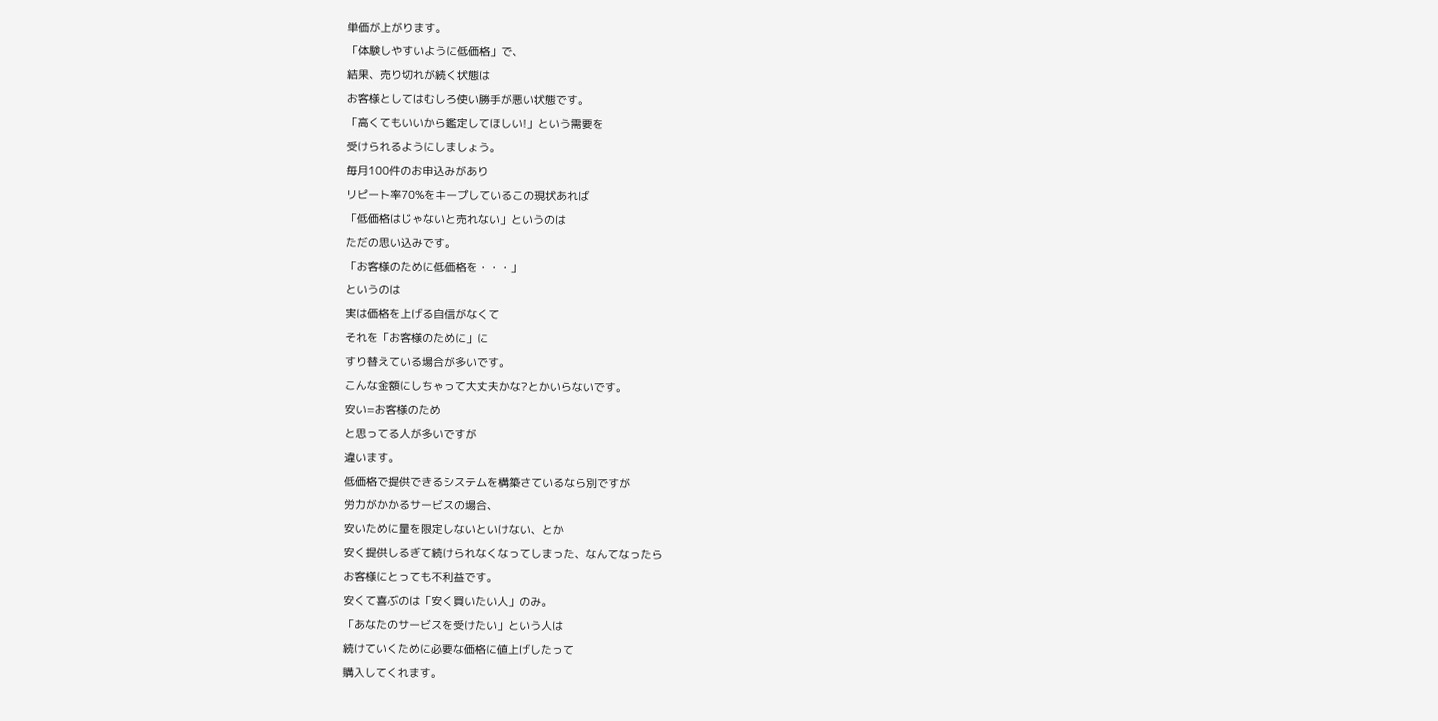単価が上がります。
「体験しやすいように低価格」で、
結果、売り切れが続く状態は
お客様としてはむしろ使い勝手が悪い状態です。
「高くてもいいから鑑定してほしい!」という需要を
受けられるようにしましょう。
毎月100件のお申込みがあり
リピート率70%をキープしているこの現状あれば
「低価格はじゃないと売れない」というのは
ただの思い込みです。
「お客様のために低価格を・・・」
というのは
実は価格を上げる自信がなくて
それを「お客様のために」に
すり替えている場合が多いです。
こんな金額にしちゃって大丈夫かな?とかいらないです。
安い=お客様のため
と思ってる人が多いですが
違います。
低価格で提供できるシステムを構築さているなら別ですが
労力がかかるサービスの場合、
安いために量を限定しないといけない、とか
安く提供しるぎて続けられなくなってしまった、なんてなったら
お客様にとっても不利益です。
安くて喜ぶのは「安く買いたい人」のみ。
「あなたのサービスを受けたい」という人は
続けていくために必要な価格に値上げしたって
購入してくれます。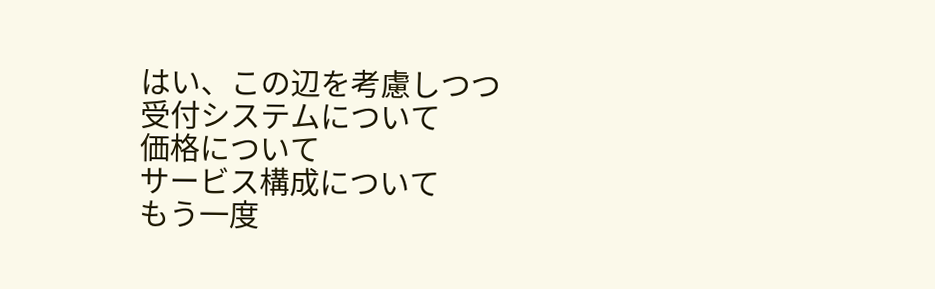はい、この辺を考慮しつつ
受付システムについて
価格について
サービス構成について
もう一度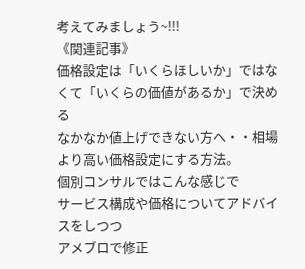考えてみましょう~!!!
《関連記事》
価格設定は「いくらほしいか」ではなくて「いくらの価値があるか」で決める
なかなか値上げできない方へ・・相場より高い価格設定にする方法。
個別コンサルではこんな感じで
サービス構成や価格についてアドバイスをしつつ
アメブロで修正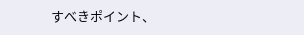すべきポイント、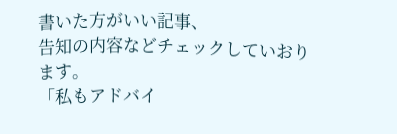書いた方がいい記事、
告知の内容などチェックしていおります。
「私もアドバイ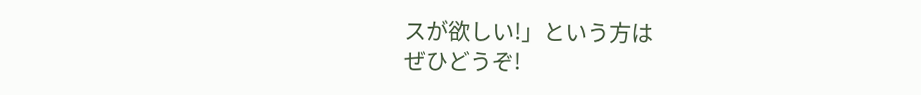スが欲しい!」という方は
ぜひどうぞ!